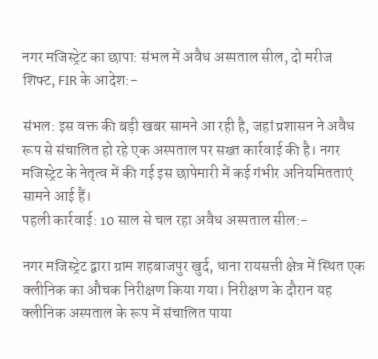नगर मजिस्ट्रेट का छापा: संभल में अवैध अस्पताल सील, दो मरीज शिफ्ट, FIR के आदेश:-

संभल: इस वक्त की बड़ी खबर सामने आ रही है, जहां प्रशासन ने अवैध रूप से संचालित हो रहे एक अस्पताल पर सख्त कार्रवाई की है। नगर मजिस्ट्रेट के नेतृत्व में की गई इस छापेमारी में कई गंभीर अनियमितताएं सामने आई हैं।
पहली कार्रवाई: 10 साल से चल रहा अवैध अस्पताल सील:-

नगर मजिस्ट्रेट द्वारा ग्राम शहबाजपुर खुर्द, थाना रायसत्ती क्षेत्र में स्थित एक क्लीनिक का औचक निरीक्षण किया गया। निरीक्षण के दौरान यह क्लीनिक अस्पताल के रूप में संचालित पाया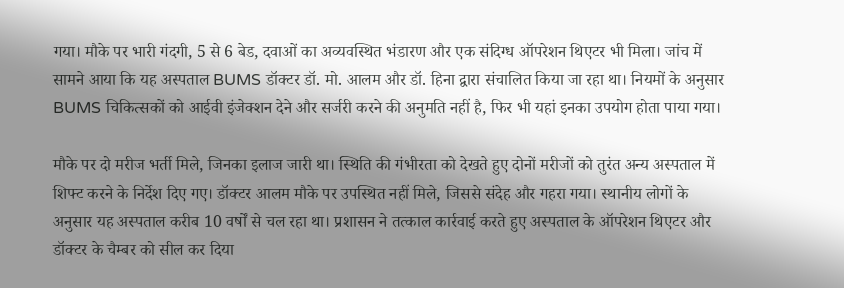गया। मौके पर भारी गंदगी, 5 से 6 बेड, दवाओं का अव्यवस्थित भंडारण और एक संदिग्ध ऑपरेशन थिएटर भी मिला। जांच में सामने आया कि यह अस्पताल BUMS डॉक्टर डॉ. मो. आलम और डॉ. हिना द्वारा संचालित किया जा रहा था। नियमों के अनुसार BUMS चिकित्सकों को आईवी इंजेक्शन देने और सर्जरी करने की अनुमति नहीं है, फिर भी यहां इनका उपयोग होता पाया गया।

मौके पर दो मरीज भर्ती मिले, जिनका इलाज जारी था। स्थिति की गंभीरता को देखते हुए दोनों मरीजों को तुरंत अन्य अस्पताल में शिफ्ट करने के निर्देश दिए गए। डॉक्टर आलम मौके पर उपस्थित नहीं मिले, जिससे संदेह और गहरा गया। स्थानीय लोगों के अनुसार यह अस्पताल करीब 10 वर्षों से चल रहा था। प्रशासन ने तत्काल कार्रवाई करते हुए अस्पताल के ऑपरेशन थिएटर और डॉक्टर के चैम्बर को सील कर दिया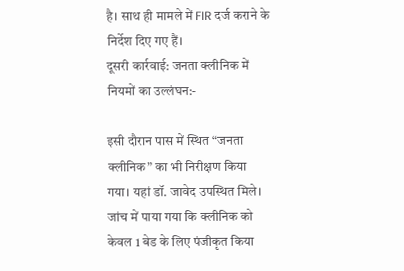है। साथ ही मामले में FIR दर्ज कराने के निर्देश दिए गए हैं।
दूसरी कार्रवाई: जनता क्लीनिक में नियमों का उल्लंघन:-

इसी दौरान पास में स्थित “जनता क्लीनिक” का भी निरीक्षण किया गया। यहां डॉ. जावेद उपस्थित मिले। जांच में पाया गया कि क्लीनिक को केवल 1 बेड के लिए पंजीकृत किया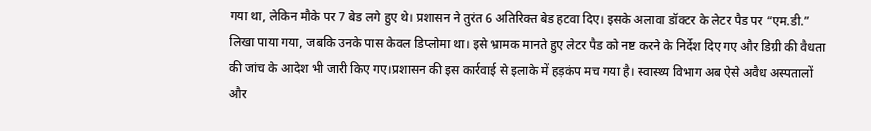गया था, लेकिन मौके पर 7 बेड लगे हुए थे। प्रशासन ने तुरंत 6 अतिरिक्त बेड हटवा दिए। इसके अलावा डॉक्टर के लेटर पैड पर “एम.डी.” लिखा पाया गया, जबकि उनके पास केवल डिप्लोमा था। इसे भ्रामक मानते हुए लेटर पैड को नष्ट करने के निर्देश दिए गए और डिग्री की वैधता की जांच के आदेश भी जारी किए गए।प्रशासन की इस कार्रवाई से इलाके में हड़कंप मच गया है। स्वास्थ्य विभाग अब ऐसे अवैध अस्पतालों और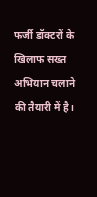फर्जी डॉक्टरों के खिलाफ सख्त अभियान चलाने की तैयारी में है।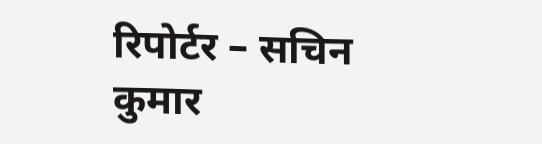रिपोर्टर – सचिन कुमार